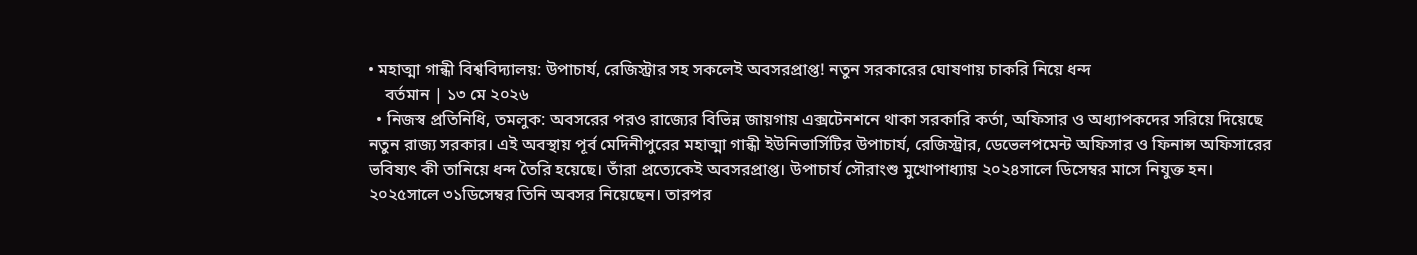• মহাত্মা গান্ধী বিশ্ববিদ্যালয়: উপাচার্য, রেজিস্ট্রার সহ সকলেই অবসরপ্রাপ্ত! নতুন সরকারের ঘোষণায় চাকরি নিয়ে ধন্দ
    বর্তমান | ১৩ মে ২০২৬
  • নিজস্ব প্রতিনিধি, তমলুক: অবসরের পরও রাজ্যের বিভিন্ন জায়গায় এক্সটেনশনে থাকা সরকারি কর্তা, অফিসার ও অধ্যাপকদের সরিয়ে দিয়েছে নতুন রাজ্য সরকার। এই অবস্থায় পূর্ব মেদিনীপুরের মহাত্মা গান্ধী ইউনিভার্সিটির উপাচার্য, রেজিস্ট্রার, ডেভেলপমেন্ট অফিসার ও ফিনান্স অফিসারের ভবিষ্যৎ কী তানিয়ে ধন্দ তৈরি হয়েছে। তাঁরা প্রত্যেকেই অবসরপ্রাপ্ত। উপাচার্য সৌরাংশু মুখোপাধ্যায় ২০২৪সালে ডিসেম্বর মাসে নিযুক্ত হন। ২০২৫সালে ৩১ডিসেম্বর তিনি অবসর নিয়েছেন। তারপর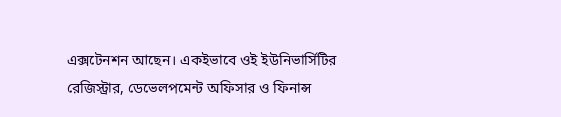এক্সটেনশন আছেন। একইভাবে ওই ইউনিভার্সিটির রেজিস্ট্রার, ডেভেলপমেন্ট অফিসার ও ফিনান্স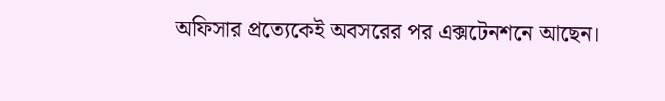অফিসার প্রত্যেকেই অবসরের পর এক্সটেনশনে আছেন।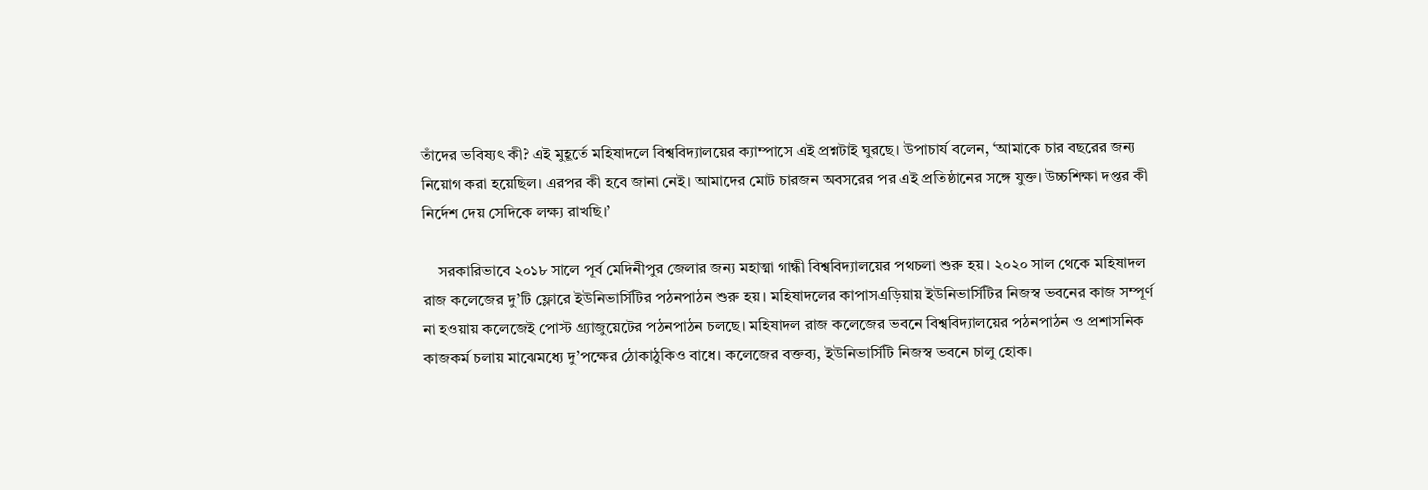তাঁদের ভবিষ্যৎ কী? এই মুহূর্তে মহিষাদলে বিশ্ববিদ্যালয়ের ক্যাম্পাসে এই প্রশ্নটাই ঘুরছে। উপাচার্য বলেন, ‘আমাকে চার বছরের জন্য নিয়োগ করা হয়েছিল। এরপর কী হবে জানা নেই। আমাদের মোট চারজন অবসরের পর এই প্রতিষ্ঠানের সঙ্গে যুক্ত। উচ্চশিক্ষা দপ্তর কী নির্দেশ দেয় সেদিকে লক্ষ্য রাখছি।’

    সরকারিভাবে ২০১৮ সালে পূর্ব মেদিনীপুর জেলার জন্য মহাত্মা গান্ধী বিশ্ববিদ্যালয়ের পথচলা শুরু হয়। ২০২০ সাল থেকে মহিষাদল রাজ কলেজের দু’টি ফ্লোরে ইউনিভার্সিটির পঠনপাঠন শুরু হয়। মহিষাদলের কাপাসএড়িয়ায় ইউনিভার্সিটির নিজস্ব ভবনের কাজ সম্পূর্ণ না হওয়ায় কলেজেই পোস্ট গ্র্যাজুয়েটের পঠনপাঠন চলছে। মহিষাদল রাজ কলেজের ভবনে বিশ্ববিদ্যালয়ের পঠনপাঠন ও প্রশাসনিক কাজকর্ম চলায় মাঝেমধ্যে দু’পক্ষের ঠোকাঠুকিও বাধে। কলেজের বক্তব্য, ইউনিভার্সিটি নিজস্ব ভবনে চালু হোক।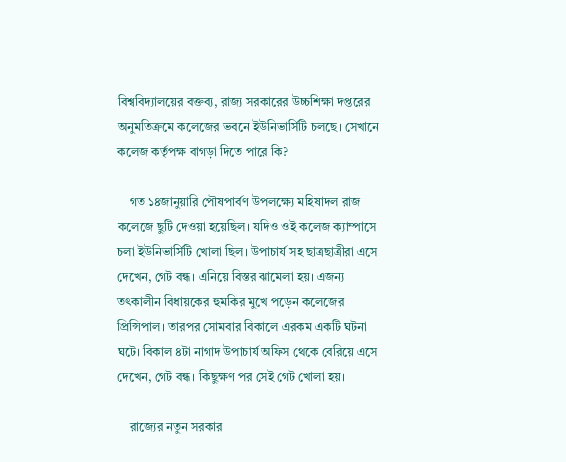বিশ্ববিদ্যালয়ের বক্তব্য, রাজ্য সরকারের উচ্চশিক্ষা দপ্তরের অনুমতিক্রমে কলেজের ভবনে ইউনিভার্সিটি চলছে। সেখানে কলেজ কর্তৃপক্ষ বাগড়া দিতে পারে কি?

    গত ১৪জানুয়ারি পৌষপার্বণ উপলক্ষ্যে মহিষাদল রাজ কলেজে ছুটি দেওয়া হয়েছিল। যদিও ওই কলেজ ক্যাম্পাসে চলা ইউনিভার্সিটি খোলা ছিল। উপাচার্য সহ ছাত্রছাত্রীরা এসে দেখেন, গেট বন্ধ। এনিয়ে বিস্তর ঝামেলা হয়। এজন্য তৎকালীন বিধায়কের হুমকির মুখে পড়েন কলেজের প্রিন্সিপাল। তারপর সোমবার বিকালে এরকম একটি ঘটনা ঘটে। বিকাল ৪টা নাগাদ উপাচার্য অফিস থেকে বেরিয়ে এসে দেখেন, গেট বন্ধ। কিছুক্ষণ পর সেই গেট খোলা হয়।

    রাজ্যের নতুন সরকার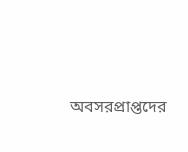অবসরপ্রাপ্তদের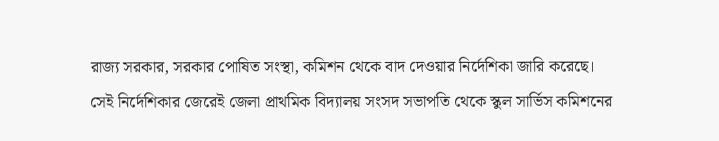রাজ্য সরকার, সরকার পোষিত সংস্থা, কমিশন থেকে বাদ দেওয়ার নির্দেশিকা জারি করেছে। সেই নির্দেশিকার জেরেই জেলা প্রাথমিক বিদ্যালয় সংসদ সভাপতি থেকে স্কুল সার্ভিস কমিশনের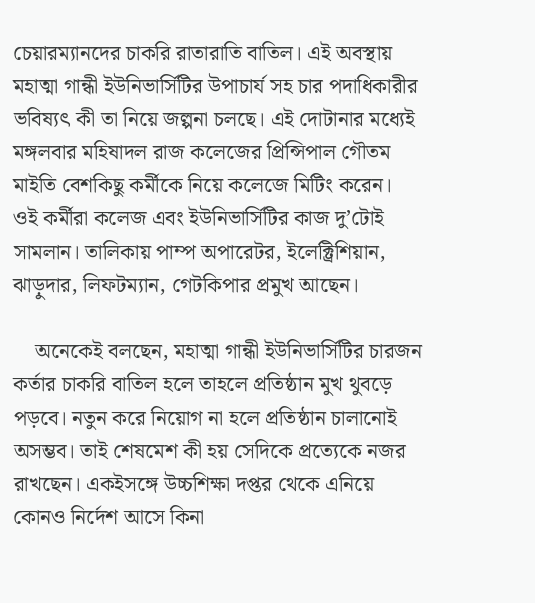চেয়ারম্যানদের চাকরি রাতারাতি বাতিল। এই অবস্থায় মহাত্মা গান্ধী ইউনিভার্সিটির উপাচার্য সহ চার পদাধিকারীর ভবিষ্যৎ কী তা নিয়ে জল্পনা চলছে। এই দোটানার মধ্যেই মঙ্গলবার মহিষাদল রাজ কলেজের প্রিন্সিপাল গৌতম মাইতি বেশকিছু কর্মীকে নিয়ে কলেজে মিটিং করেন। ওই কর্মীরা কলেজ এবং ইউনিভার্সিটির কাজ দু’টোই সামলান। তালিকায় পাম্প অপারেটর, ইলেক্ট্রিশিয়ান, ঝাড়ুদার, লিফটম্যান, গেটকিপার প্রমুখ আছেন।

    অনেকেই বলছেন, মহাত্মা গান্ধী ইউনিভার্সিটির চারজন কর্তার চাকরি বাতিল হলে তাহলে প্রতিষ্ঠান মুখ থুবড়ে পড়বে। নতুন করে নিয়োগ না হলে প্রতিষ্ঠান চালানোই অসম্ভব। তাই শেষমেশ কী হয় সেদিকে প্রত্যেকে নজর রাখছেন। একইসঙ্গে উচ্চশিক্ষা দপ্তর থেকে এনিয়ে কোনও নির্দেশ আসে কিনা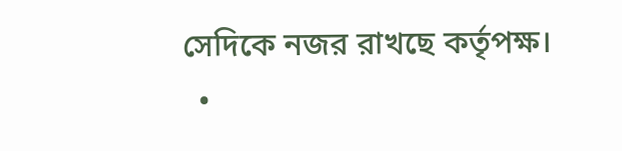সেদিকে নজর রাখছে কর্তৃপক্ষ।
  •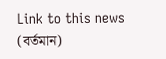Link to this news (বর্তমান)